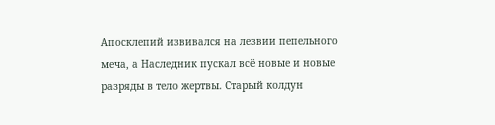Апосклепий извивался на лезвии пепельного меча, а Наследник пускал всё новые и новые разряды в тело жертвы. Старый колдун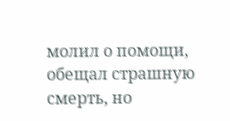молил о помощи, обещал страшную смерть, но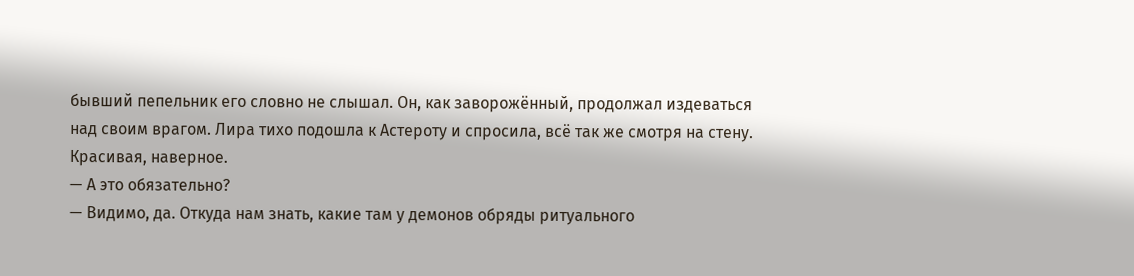бывший пепельник его словно не слышал. Он, как заворожённый, продолжал издеваться над своим врагом. Лира тихо подошла к Астероту и спросила, всё так же смотря на стену. Красивая, наверное.
— А это обязательно?
— Видимо, да. Откуда нам знать, какие там у демонов обряды ритуального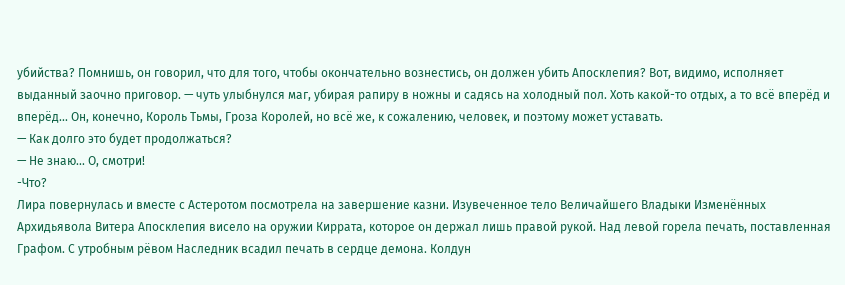убийства? Помнишь, он говорил, что для того, чтобы окончательно вознестись, он должен убить Апосклепия? Вот, видимо, исполняет выданный заочно приговор. — чуть улыбнулся маг, убирая рапиру в ножны и садясь на холодный пол. Хоть какой-то отдых, а то всё вперёд и вперёд... Он, конечно, Король Тьмы, Гроза Королей, но всё же, к сожалению, человек, и поэтому может уставать.
— Как долго это будет продолжаться?
— Не знаю... О, смотри!
-Что?
Лира повернулась и вместе с Астеротом посмотрела на завершение казни. Изувеченное тело Величайшего Владыки Изменённых Архидьявола Витера Апосклепия висело на оружии Киррата, которое он держал лишь правой рукой. Над левой горела печать, поставленная Графом. С утробным рёвом Наследник всадил печать в сердце демона. Колдун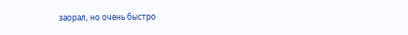заорал, но очень быстро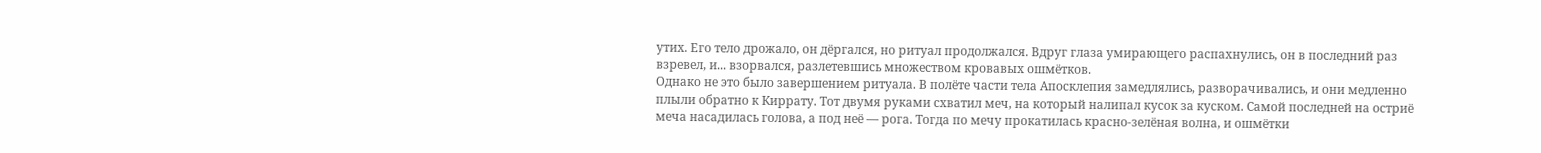утих. Его тело дрожало, он дёргался, но ритуал продолжался. Вдруг глаза умирающего распахнулись, он в последний раз взревел, и... взорвался, разлетевшись множеством кровавых ошмётков.
Однако не это было завершением ритуала. В полёте части тела Апосклепия замедлялись, разворачивались, и они медленно плыли обратно к Киррату. Тот двумя руками схватил меч, на который налипал кусок за куском. Самой последней на остриё меча насадилась голова, а под неё — рога. Тогда по мечу прокатилась красно-зелёная волна, и ошмётки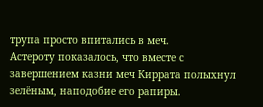трупа просто впитались в меч.
Астероту показалось, что вместе с завершением казни меч Киррата полыхнул зелёным, наподобие его рапиры.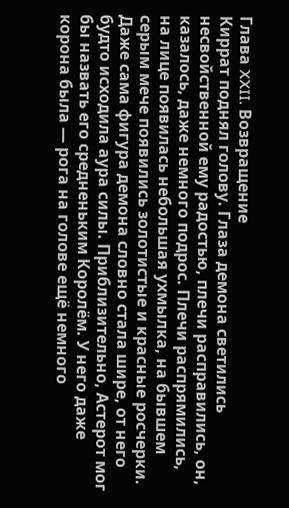Глава XXII. Возвращение
Киррат поднял голову. Глаза демона светились несвойственной ему радостью, плечи расправились, он, казалось, даже немного подрос. Плечи распрямились, на лице появилась небольшая ухмылка, на бывшем серым мече появились золотистые и красные росчерки. Даже сама фигура демона словно стала шире, от него будто исходила аура силы. Приблизительно, Астерот мог бы назвать его средненьким Королём. У него даже корона была — рога на голове ещё немного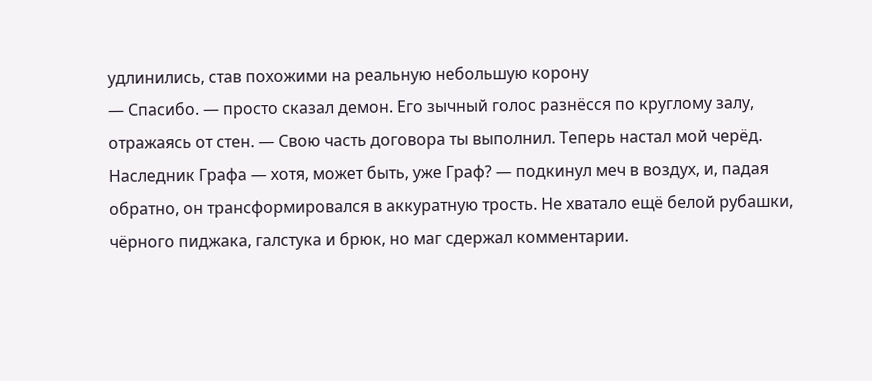удлинились, став похожими на реальную небольшую корону
— Спасибо. — просто сказал демон. Его зычный голос разнёсся по круглому залу, отражаясь от стен. — Свою часть договора ты выполнил. Теперь настал мой черёд.
Наследник Графа — хотя, может быть, уже Граф? — подкинул меч в воздух, и, падая обратно, он трансформировался в аккуратную трость. Не хватало ещё белой рубашки, чёрного пиджака, галстука и брюк, но маг сдержал комментарии.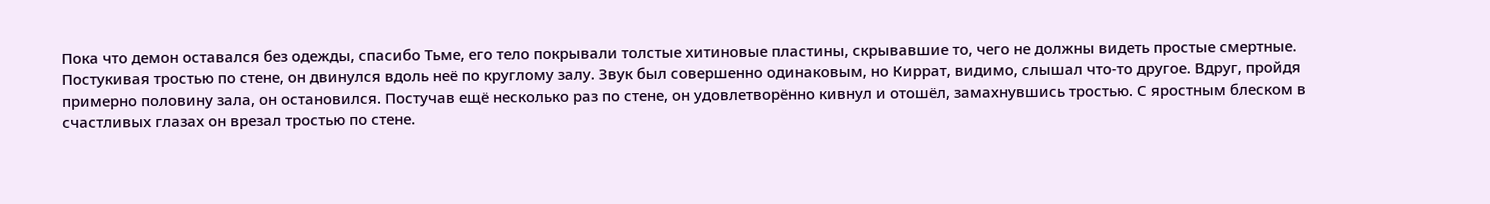Пока что демон оставался без одежды, спасибо Тьме, его тело покрывали толстые хитиновые пластины, скрывавшие то, чего не должны видеть простые смертные. Постукивая тростью по стене, он двинулся вдоль неё по круглому залу. Звук был совершенно одинаковым, но Киррат, видимо, слышал что-то другое. Вдруг, пройдя примерно половину зала, он остановился. Постучав ещё несколько раз по стене, он удовлетворённо кивнул и отошёл, замахнувшись тростью. С яростным блеском в счастливых глазах он врезал тростью по стене.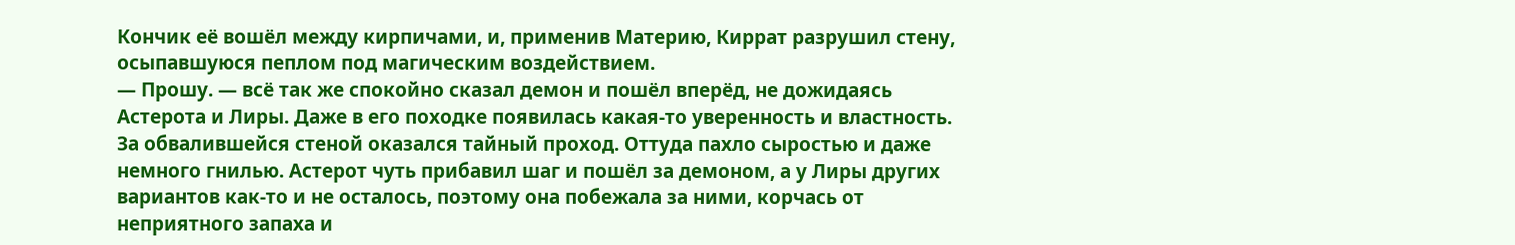Кончик её вошёл между кирпичами, и, применив Материю, Киррат разрушил стену, осыпавшуюся пеплом под магическим воздействием.
— Прошу. — всё так же спокойно сказал демон и пошёл вперёд, не дожидаясь Астерота и Лиры. Даже в его походке появилась какая-то уверенность и властность.
За обвалившейся стеной оказался тайный проход. Оттуда пахло сыростью и даже немного гнилью. Астерот чуть прибавил шаг и пошёл за демоном, а у Лиры других вариантов как-то и не осталось, поэтому она побежала за ними, корчась от неприятного запаха и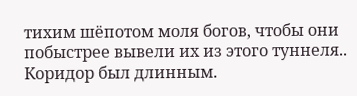тихим шёпотом моля богов, чтобы они побыстрее вывели их из этого туннеля..
Коридор был длинным.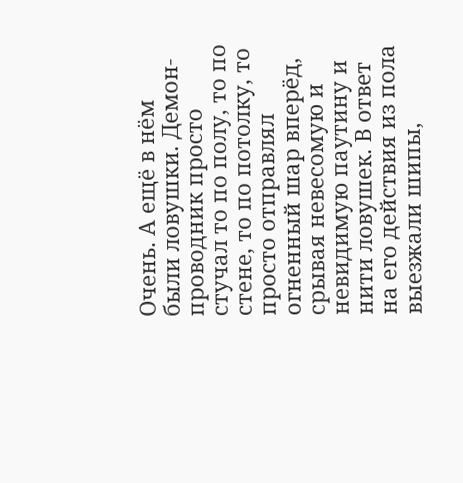Очень. А ещё в нём были ловушки. Демон-проводник просто стучал то по полу, то по стене, то по потолку, то просто отправлял огненный шар вперёд, срывая невесомую и невидимую паутину и нити ловушек. В ответ на его действия из пола выезжали шипы,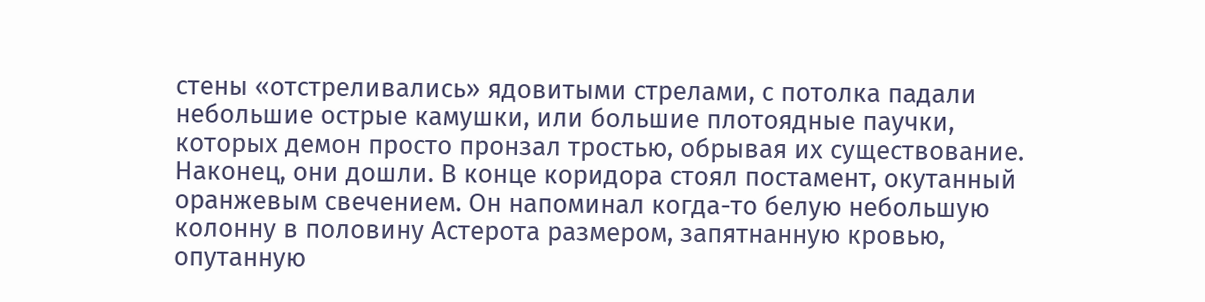стены «отстреливались» ядовитыми стрелами, с потолка падали небольшие острые камушки, или большие плотоядные паучки, которых демон просто пронзал тростью, обрывая их существование.
Наконец, они дошли. В конце коридора стоял постамент, окутанный оранжевым свечением. Он напоминал когда-то белую небольшую колонну в половину Астерота размером, запятнанную кровью, опутанную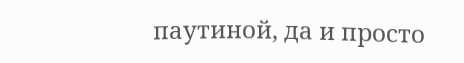паутиной, да и просто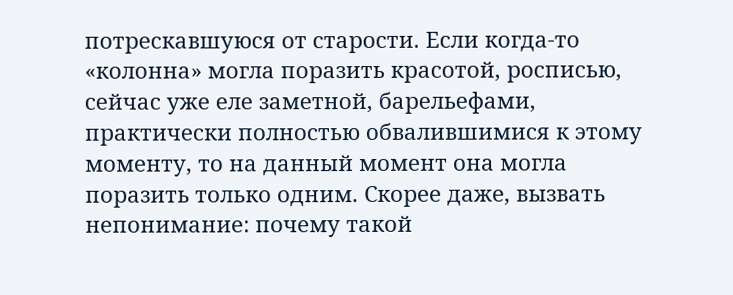потрескавшуюся от старости. Если когда-то «колонна» могла поразить красотой, росписью, сейчас уже еле заметной, барельефами, практически полностью обвалившимися к этому моменту, то на данный момент она могла поразить только одним. Скорее даже, вызвать непонимание: почему такой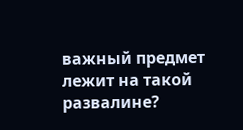важный предмет лежит на такой развалине?